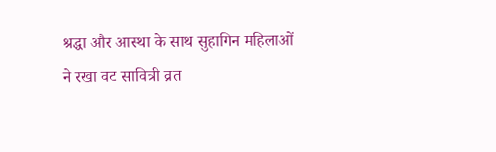श्रद्धा और आस्था के साथ सुहागिन महिलाओं ने रखा वट सावित्री व्रत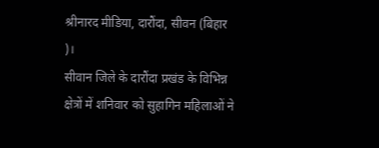श्रीनारद मीडिया, दारौंदा, सीवन (बिहार )।
सीवान जिले के दारौंदा प्रखंड के विभिन्न क्षेत्रों में शनिवार को सुहागिन महिलाओं ने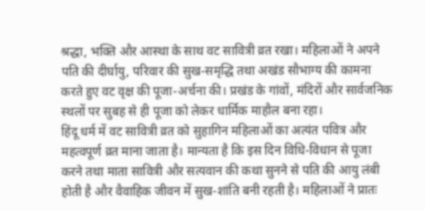श्रद्धा, भक्ति और आस्था के साथ वट सावित्री व्रत रखा। महिलाओं ने अपने पति की दीर्घायु, परिवार की सुख-समृद्धि तथा अखंड सौभाग्य की कामना करते हुए वट वृक्ष की पूजा-अर्चना की। प्रखंड के गांवों, मंदिरों और सार्वजनिक स्थलों पर सुबह से ही पूजा को लेकर धार्मिक माहौल बना रहा।
हिंदू धर्म में वट सावित्री व्रत को सुहागिन महिलाओं का अत्यंत पवित्र और महत्वपूर्ण व्रत माना जाता है। मान्यता है कि इस दिन विधि-विधान से पूजा करने तथा माता सावित्री और सत्यवान की कथा सुनने से पति की आयु लंबी होती है और वैवाहिक जीवन में सुख-शांति बनी रहती है। महिलाओं ने प्रातः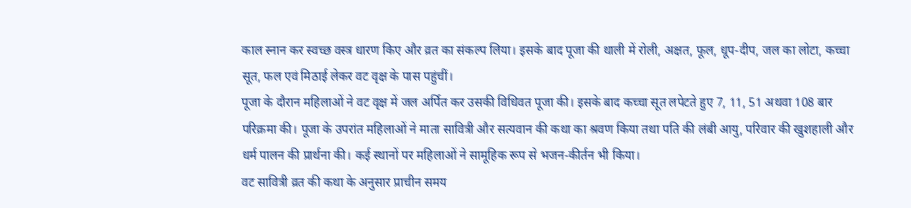काल स्नान कर स्वच्छ वस्त्र धारण किए और व्रत का संकल्प लिया। इसके बाद पूजा की थाली में रोली, अक्षत, फूल, धूप-दीप, जल का लोटा, कच्चा सूत, फल एवं मिठाई लेकर वट वृक्ष के पास पहुंचीं।
पूजा के दौरान महिलाओं ने वट वृक्ष में जल अर्पित कर उसकी विधिवत पूजा की। इसके बाद कच्चा सूत लपेटते हुए 7, 11, 51 अथवा 108 बार परिक्रमा की। पूजा के उपरांत महिलाओं ने माता सावित्री और सत्यवान की कथा का श्रवण किया तथा पति की लंबी आयु, परिवार की खुशहाली और धर्म पालन की प्रार्थना की। कई स्थानों पर महिलाओं ने सामूहिक रूप से भजन-कीर्तन भी किया।
वट सावित्री व्रत की कथा के अनुसार प्राचीन समय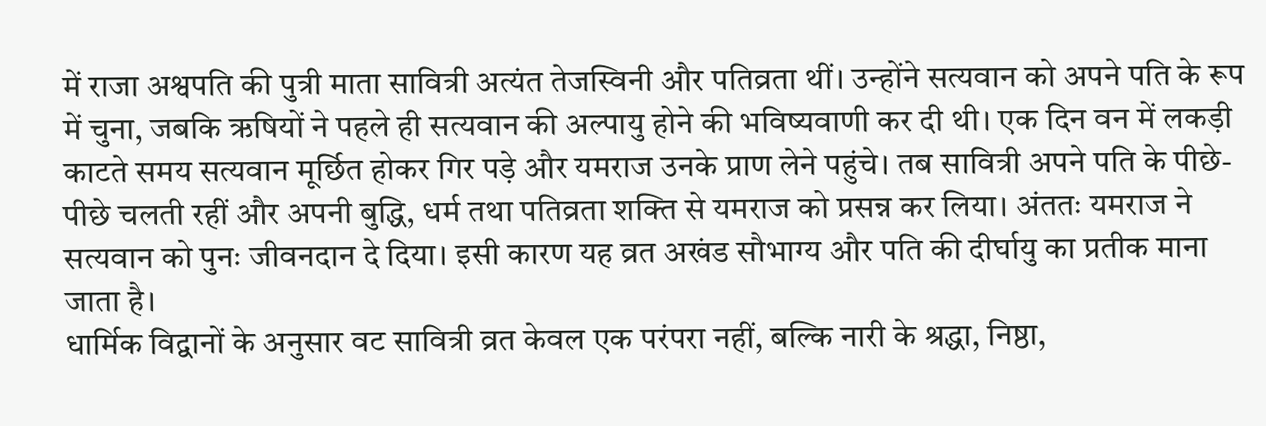में राजा अश्वपति की पुत्री माता सावित्री अत्यंत तेजस्विनी और पतिव्रता थीं। उन्होंने सत्यवान को अपने पति के रूप में चुना, जबकि ऋषियों ने पहले ही सत्यवान की अल्पायु होने की भविष्यवाणी कर दी थी। एक दिन वन में लकड़ी काटते समय सत्यवान मूर्छित होकर गिर पड़े और यमराज उनके प्राण लेने पहुंचे। तब सावित्री अपने पति के पीछे-पीछे चलती रहीं और अपनी बुद्धि, धर्म तथा पतिव्रता शक्ति से यमराज को प्रसन्न कर लिया। अंततः यमराज ने सत्यवान को पुनः जीवनदान दे दिया। इसी कारण यह व्रत अखंड सौभाग्य और पति की दीर्घायु का प्रतीक माना जाता है।
धार्मिक विद्वानों के अनुसार वट सावित्री व्रत केवल एक परंपरा नहीं, बल्कि नारी के श्रद्धा, निष्ठा,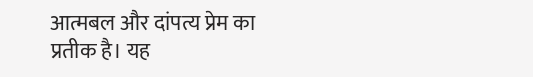आत्मबल और दांपत्य प्रेम का प्रतीक है। यह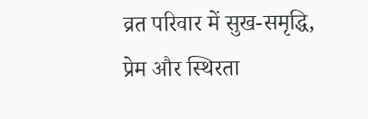व्रत परिवार में सुख-समृद्धि, प्रेम और स्थिरता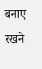बनाए रखने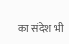का संदेश भी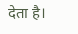देता है।